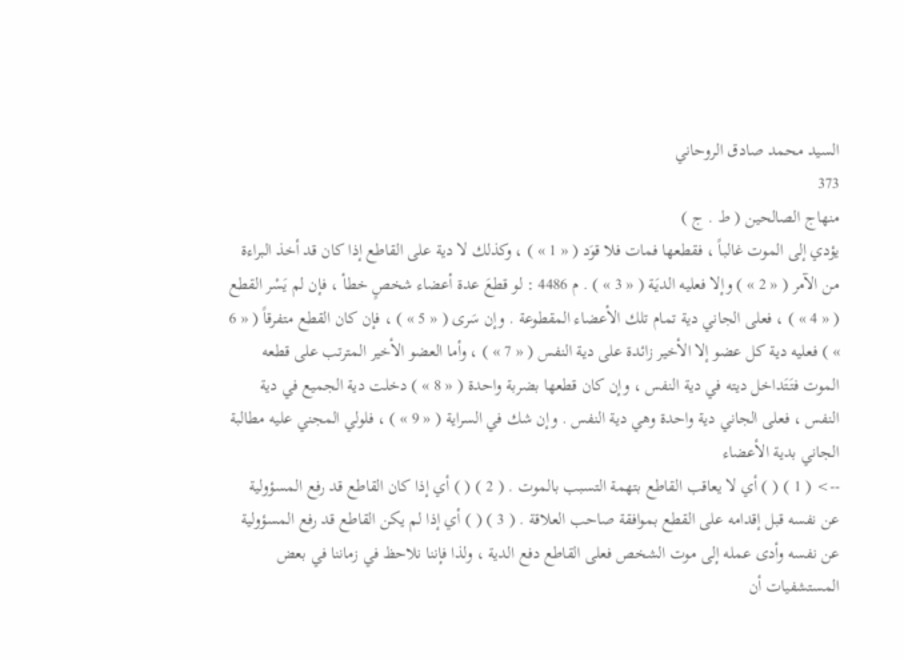السيد محمد صادق الروحاني
373
منهاج الصالحين ( ط . ج )
يؤدي إلى الموت غالباً ، فقطعها فمات فلا قوَد ( « 1 » ) ، وكذلك لا دية على القاطع إذا كان قد أخذ البراءة من الآمر ( « 2 » ) وإلا فعليه الديَة ( « 3 » ) . م 4486 : لو قطعَ عدة أعضاء شخصٍ خطأ ، فإن لم يَسْر القطع ( « 4 » ) ، فعلى الجاني دية تمام تلك الأعضاء المقطوعة . وإن سَرى ( « 5 » ) ، فإن كان القطع متفرقاً ( « 6 » ) فعليه دية كل عضو إلا الأخير زائدة على دية النفس ( « 7 » ) ، وأما العضو الأخير المترتب على قطعه الموت فتَتَداخل ديته في دية النفس ، وإن كان قطعها بضربة واحدة ( « 8 » ) دخلت دية الجميع في دية النفس ، فعلى الجاني دية واحدة وهي دية النفس . وإن شك في السراية ( « 9 » ) ، فلولي المجني عليه مطالبة الجاني بدية الأعضاء
--> ( 1 ) ( ) أي لا يعاقب القاطع بتهمة التسبب بالموت . ( 2 ) ( ) أي إذا كان القاطع قد رفع المسؤولية عن نفسه قبل إقدامه على القطع بموافقة صاحب العلاقة . ( 3 ) ( ) أي إذا لم يكن القاطع قد رفع المسؤولية عن نفسه وأدى عمله إلى موت الشخص فعلى القاطع دفع الدية ، ولذا فإننا نلاحظ في زماننا في بعض المستشفيات أن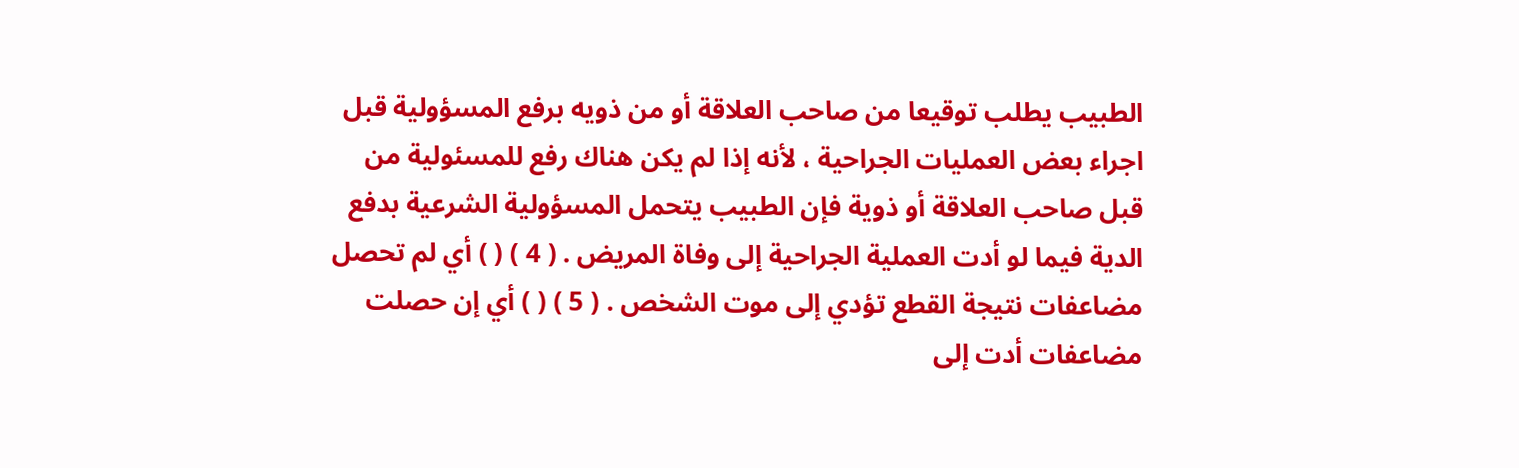الطبيب يطلب توقيعا من صاحب العلاقة أو من ذويه برفع المسؤولية قبل اجراء بعض العمليات الجراحية ، لأنه إذا لم يكن هناك رفع للمسئولية من قبل صاحب العلاقة أو ذوية فإن الطبيب يتحمل المسؤولية الشرعية بدفع الدية فيما لو أدت العملية الجراحية إلى وفاة المريض . ( 4 ) ( ) أي لم تحصل مضاعفات نتيجة القطع تؤدي إلى موت الشخص . ( 5 ) ( ) أي إن حصلت مضاعفات أدت إلى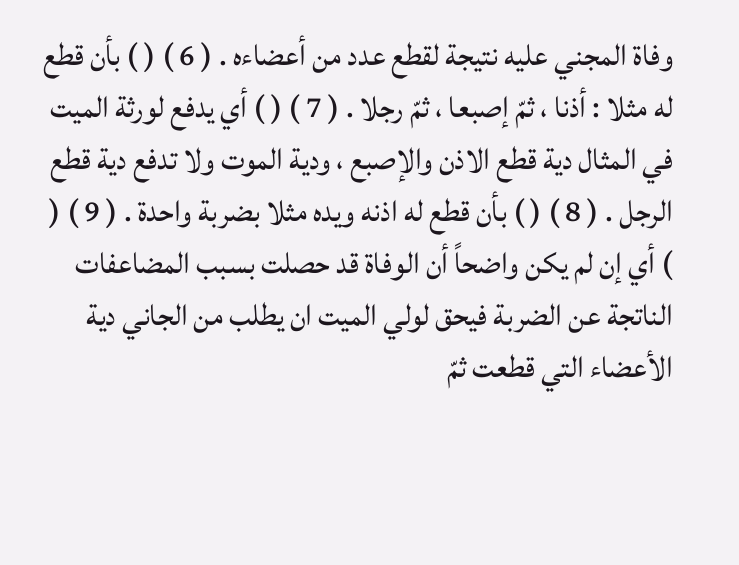وفاة المجني عليه نتيجة لقطع عدد من أعضاءه . ( 6 ) ( ) بأن قطع له مثلا : أذنا ، ثمّ إصبعا ، ثمّ رجلا . ( 7 ) ( ) أي يدفع لورثة الميت في المثال دية قطع الاذن والإصبع ، ودية الموت ولا تدفع دية قطع الرجل . ( 8 ) ( ) بأن قطع له اذنه ويده مثلا بضربة واحدة . ( 9 ) ( ) أي إن لم يكن واضحاً أن الوفاة قد حصلت بسبب المضاعفات الناتجة عن الضربة فيحق لولي الميت ان يطلب من الجاني دية الأعضاء التي قطعت ثمّ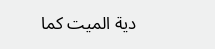دية الميت كما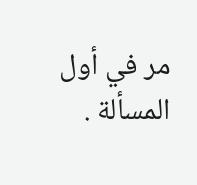مر في أول المسألة .